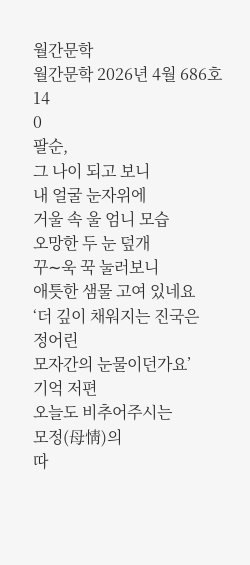월간문학
월간문학 2026년 4월 686호
14
0
팔순,
그 나이 되고 보니
내 얼굴 눈자위에
거울 속 울 엄니 모습
오망한 두 눈 덮개
꾸∼욱 꾹 눌러보니
애틋한 샘물 고여 있네요
‘더 깊이 채워지는 진국은
정어린
모자간의 눈물이던가요’
기억 저편
오늘도 비추어주시는
모정(母情)의
따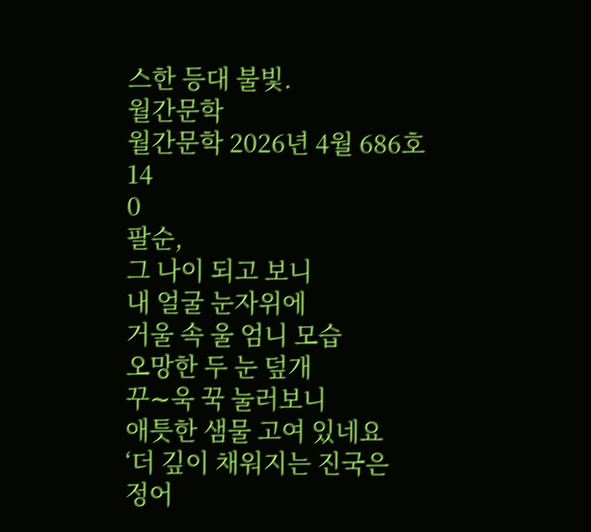스한 등대 불빛.
월간문학
월간문학 2026년 4월 686호
14
0
팔순,
그 나이 되고 보니
내 얼굴 눈자위에
거울 속 울 엄니 모습
오망한 두 눈 덮개
꾸∼욱 꾹 눌러보니
애틋한 샘물 고여 있네요
‘더 깊이 채워지는 진국은
정어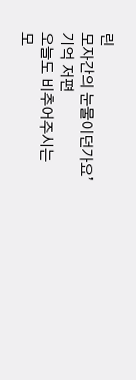린
모자간의 눈물이던가요’
기억 저편
오늘도 비추어주시는
모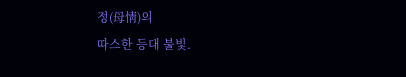정(母情)의
따스한 등대 불빛.